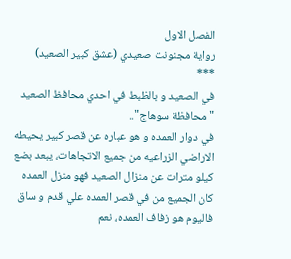الفصل الاول
رواية مجنونت صعيدي (عشق كبير الصعيد)
***
في الصعيد و بالظبط في احدي محافظ الصعيد "محافظة سوهاج"..
في دوار العمده و هو عباره عن قصر كبير يحيطه الاراضي الزراعيه من جميع الاتجاهات، يبعد بضع كيلو مترات عن منزال الصعيد فهو منزل العمده
كان الجميع من في قصر العمده علي قدم و ساق فاليوم هو زفاف العمده، نعم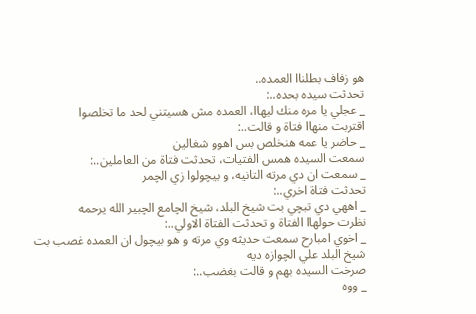هو زفاف بطلناا العمده..
تحدثت سيده بحده..:
_ عجلي يا مره منك ليهاا، العمده مش هسيتني لحد ما تخلصوا
اقتربت منهاا فتاة و قالت..:
_ حاضر يا عمه هنخلص بس اهوو شغالين
سمعت السيده همس الفتيات، تحدثت فتاة من العاملين..:
_ سمعت ان دي مرته التانيه، و بيچولوا زي الچمر
تحدثت فتاة اخري..:
_ اههي دي تبچي بت شيخ البلد، شيخ الچامع الچبير الله يرحمه
نظرت حولهاا الفتاة و تحدثت الفتاة الاولي..:
_ اخوي امبارح سمعت حديثه وي مرته و هو بيچول ان العمده غصب بت شيخ البلد علي الچوازه ديه
صرخت السيده بهم و قالت بغضب..:
_ ووه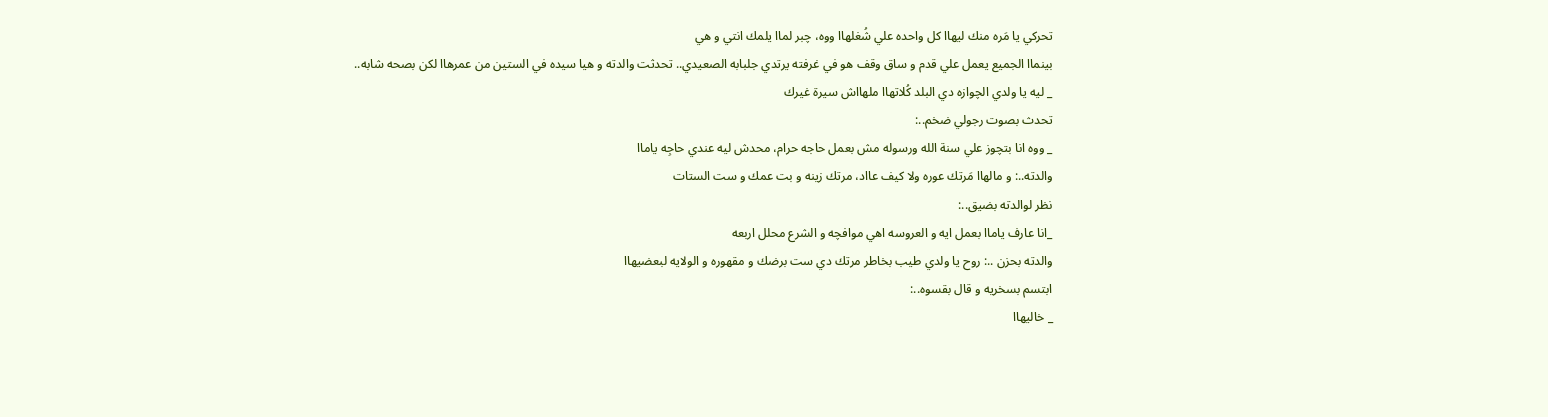تحركي يا مَره منك ليهاا كل واحده علي شُغلهاا ووه، چبر لماا يلمك انتي و هي
بينماا الجميع يعمل علي قدم و ساق وقف هو في غرفته يرتدي جلبابه الصعيدي.. تحدثت والدته و هيا سيده في الستين من عمرهاا لكن بصحه شابه..
_ ليه يا ولدي الچوازه دي البلد كُلاتهاا ملهااش سيرة غيرك
تحدث بصوت رجولي ضخم..:
_ ووه انا بتچوز علي سنة الله ورسوله مش بعمل حاجه حرام، محدش ليه عندي حاجِه ياماا
والدته..: و مالهاا مَرتك عوره ولا كيف عااد، مرتك زينه و بت عمك و ست الستات
نظر لوالدته بضيق..:
_انا عارف ياماا بعمل ايه و العروسه اهي موافچه و الشرع محلل اربعه
والدته بحزن ..: روح يا ولدي طيب بخاطر مرتك دي ست برضك و مقهوره و الولايه لبعضيهاا
ابتسم بسخريه و قال بقسوه..:
_ خاليهاا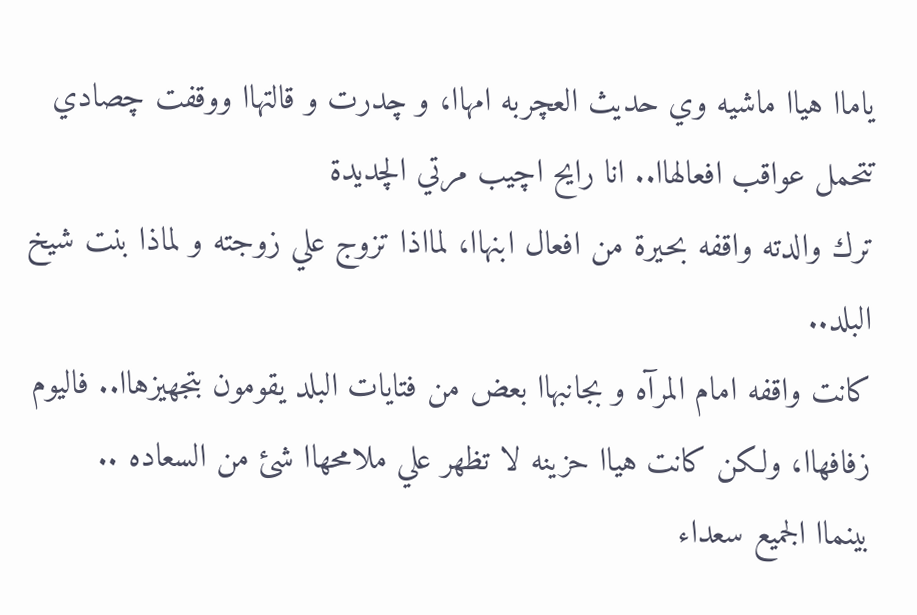ياماا هياا ماشيه وي حديث العچربه امهاا، و چدرت و قالتهاا ووقفت چصادي تتحمل عواقب افعالهاا.. انا رايح اچيب مرتي الچديدة
ترك والدته واقفه بحيرة من افعال ابنهاا، لمااذا تزوج علي زوجته و لماذا بنت شيخ البلد..
كانت واقفه امام المرآه و بجانبهاا بعض من فتايات البلد يقومون بتجهيزهاا.. فاليوم زفافهاا، ولكن كانت هياا حزينه لا تظهر علي ملامحهاا شئ من السعاده ..
بينماا الجميع سعداء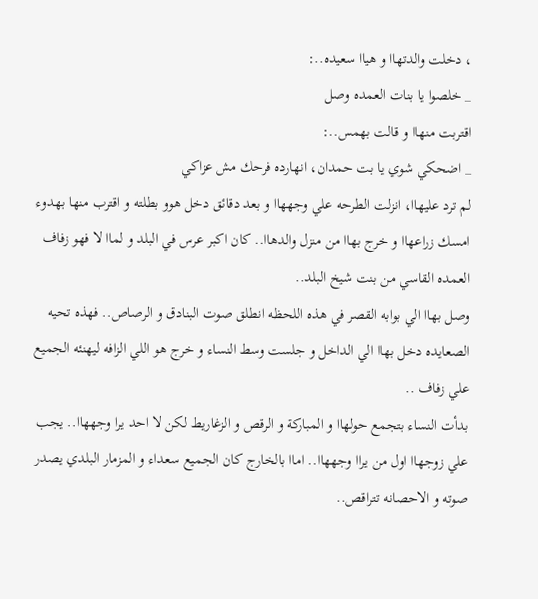، دخلت والدتهاا و هياا سعيده..:
_ خلصوا يا بنات العمده وصل
اقتربت منهاا و قالت بهمس..:
_ اضحكي شوي يا بت حمدان، انهارده فرحك مش عزاكي
لم ترد عليهاا، انزلت الطرحه علي وجههاا و بعد دقائق دخل هوو بطلته و اقترب منها بهدوء امسك زراعهاا و خرج بهاا من منزل والدهاا.. كان اكبر عرس في البلد و لماا لا فهو زفاف العمده القاسي من بنت شيخ البلد..
وصل بهاا الي بوابه القصر في هذه اللحظه انطلق صوت البنادق و الرصاص.. فهذه تحيه الصعايده دخل بهاا الي الداخل و جلست وسط النساء و خرج هو اللي الزافه ليهنئه الجميع علي زفاف ..
بدأت النساء بتجمع حولهاا و المباركة و الرقص و الزغاريط لكن لا احد يرا وجههاا.. يجب علي زوجهاا اول من يراا وجههاا.. اماا بالخارج كان الجميع سعداء و المزمار البلدي يصدر صوته و الاحصانه تتراقص..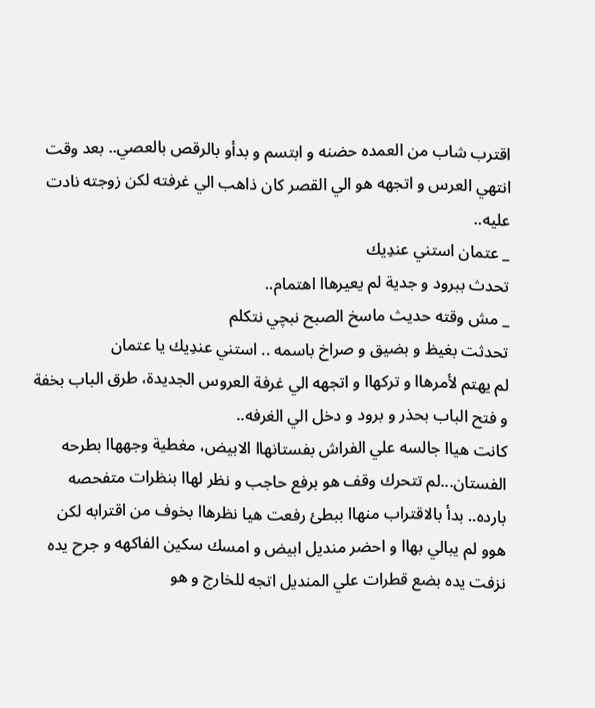اقترب شاب من العمده حضنه و ابتسم و بدأو بالرقص بالعصي.. بعد وقت انتهي العرس و اتجهه هو الي القصر كان ذاهب الي غرفته لكن زوجته نادت عليه..
_ عتمان استني عندِيك
تحدث ببرود و جدية لم يعيرهاا اهتمام..
_ مش وقته حديث ماسخ الصبح نبچي نتكلم
تحدثت بغيظ و بضيق و صراخ باسمه .. استني عندِيك يا عتمان
لم يهتم لأمرهاا و تركهاا و اتجهه الي غرفة العروس الجديدة، طرق الباب بخفة و فتح الباب بحذر و برود و دخل الي الغرفه..
كانت هياا جالسه علي الفراش بفستانهاا الابيض، مغطية وجههاا بطرحه الفستان...لم تتحرك وقف هو برفع حاجب و نظر لهاا بنظرات متفحصه بارده.. بدأ بالاقتراب منهاا ببطئ رفعت هيا نظرهاا بخوف من اقترابه لكن هوو لم يبالي بهاا و احضر منديل ابيض و امسك سكين الفاكهه و جرح يده نزفت يده بضع قطرات علي المنديل اتجه للخارج و هو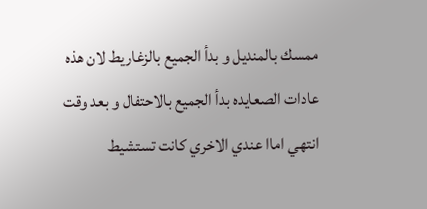ممسك بالمنديل و بدأ الجميع بالزغاريط لان هذه عادات الصعايده بدأ الجميع بالاحتفال و بعد وقت انتهي اماا عندي الاخري كانت تستشيط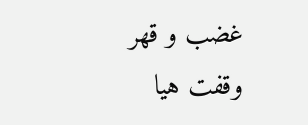غضب و قهر
وقفت هيا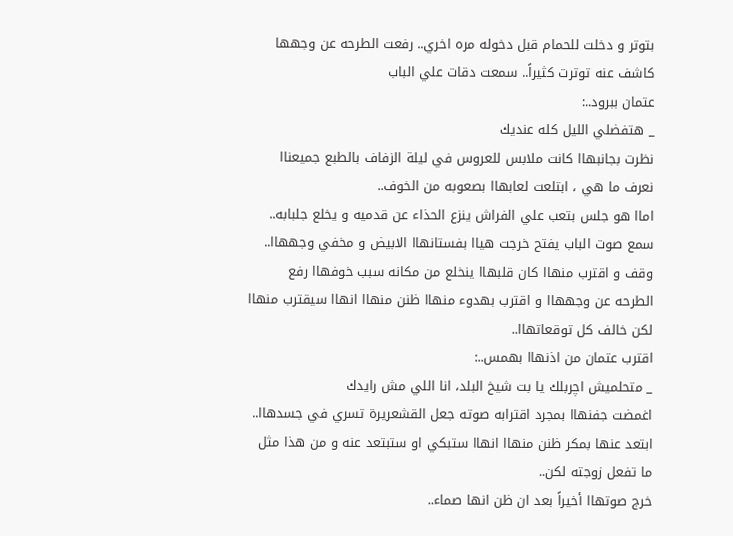بتوتر و دخلت للحمام قبل دخوله مره اخري.. رفعت الطرحه عن وجهها كاشف عنه توترت كثيراً.. سمعت دقات علي الباب
عتمان ببرود..:
_ هتفضلي الليل كله عنديك
نظرت بجانبهاا كانت ملابس للعروس في ليلة الزفاف بالطبع جميعناا نعرف ما هي ، ابتلعت لعابهاا بصعوبه من الخوف..
اماا هو جلس بتعب علي الفراش ينزع الحذاء عن قدميه و يخلع جلبابه.. سمع صوت الباب يفتح خرجت هياا بفستانهاا الابيض و مخفي وجههاا.. وقف و اقترب منهاا كان قلبهاا ينخلع من مكانه سبب خوفهاا رفع الطرحه عن وجههاا و اقترب بهدوء منهاا ظنن منهاا انهاا سيقترب منهاا لكن خالف كل توقعاتهاا..
اقترب عتمان من اذنهاا بهمس..:
_ متحلميش اچربلك يا بت شيخ البلد، انا اللي مش رايدك
اغمضت جفنهاا بمجرد اقترابه صوته جعل القشعريرة تسري في جسدهاا.. ابتعد عنها بمكر ظنن منهاا انهاا ستبكي او ستبتعد عنه و من هذا مثل ما تفعل زوجته لكن..
خرج صوتهاا أخيراً بعد ان ظن انها صماء..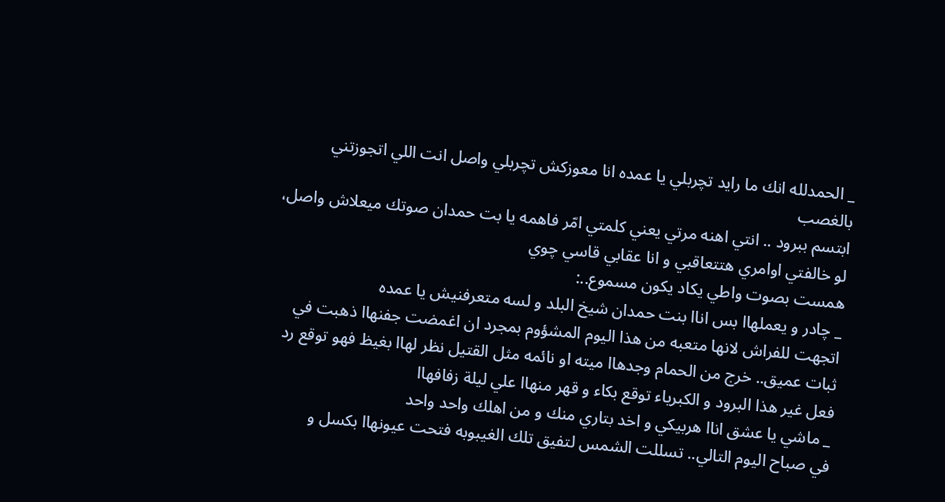_ الحمدلله انك ما رايد تچربلي يا عمده انا معوزكش تچربلي واصل انت اللي اتجوزتني بالغصب
ابتسم ببرود .. انتي اهنه مرتي يعني كلمتي امّر فاهمه يا بت حمدان صوتك ميعلاش واصل، لو خالفتي اوامري هتتعاقبي و انا عقابي قاسي چوي
همست بصوت واطي يكاد يكون مسموع..:
_ چادر و يعملهاا بس اناا بنت حمدان شيخ البلد و لسه متعرفنيش يا عمده
اتجهت للفراش لانها متعبه من هذا اليوم المشؤوم بمجرد ان اغمضت جفنهاا ذهبت في ثبات عميق.. خرج من الحمام وجدهاا ميته او نائمه مثل القتيل نظر لهاا بغيظ فهو توقع رد فعل غير هذا البرود و الكبرياء توقع بكاء و قهر منهاا علي ليلة زفافهاا
_ ماشي يا عشق اناا هربيكي و اخد بتاري منك و من اهلك واحد واحد
في صباح اليوم التالي.. تسللت الشمس لتفيق تلك الغيبوبه فتحت عيونهاا بكسل و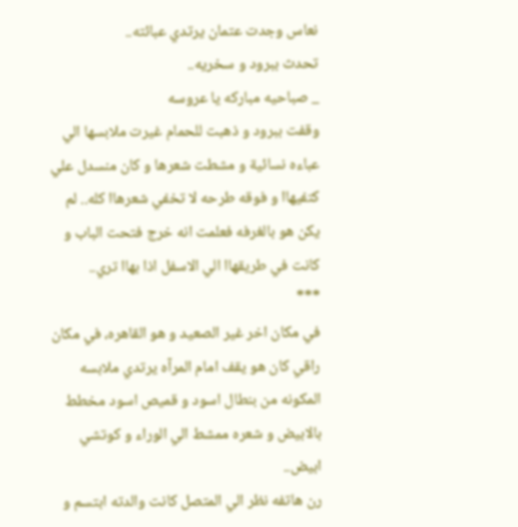نعاس وجدت عتمان يرتدي عبائته..
تحدث ببرود و سخريه..
_ صباحيه مباركه يا عروسه
وقفت ببرود و ذهبت للحمام غيرت ملابسها الي عباءه نسائية و مشطت شعرها و كان منسدل علي كتفيهاا و فوقه طرحه لا تخفي شعرهاا كله.. لم يكن هو بالغرفه فعلمت انه خرج فتحت الباب و كانت في طريقهاا الي الاسفل اذا بهاا تري..
***
في مكان اخر غير الصعيد و هو القاهره، في مكان راقي كان هو يقف امام المرآه يرتدي ملابسه المكونه من بنطال اسود و قميص اسود مخطط بالابيض و شعره ممشط الي الوراء و كوتشي ابيض..
رن هاتفه نظر الي المتصل كانت والدته ابتسم و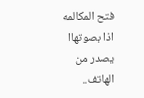فتح المكالمه اذا بصوتهاا يصدر من الهاتف..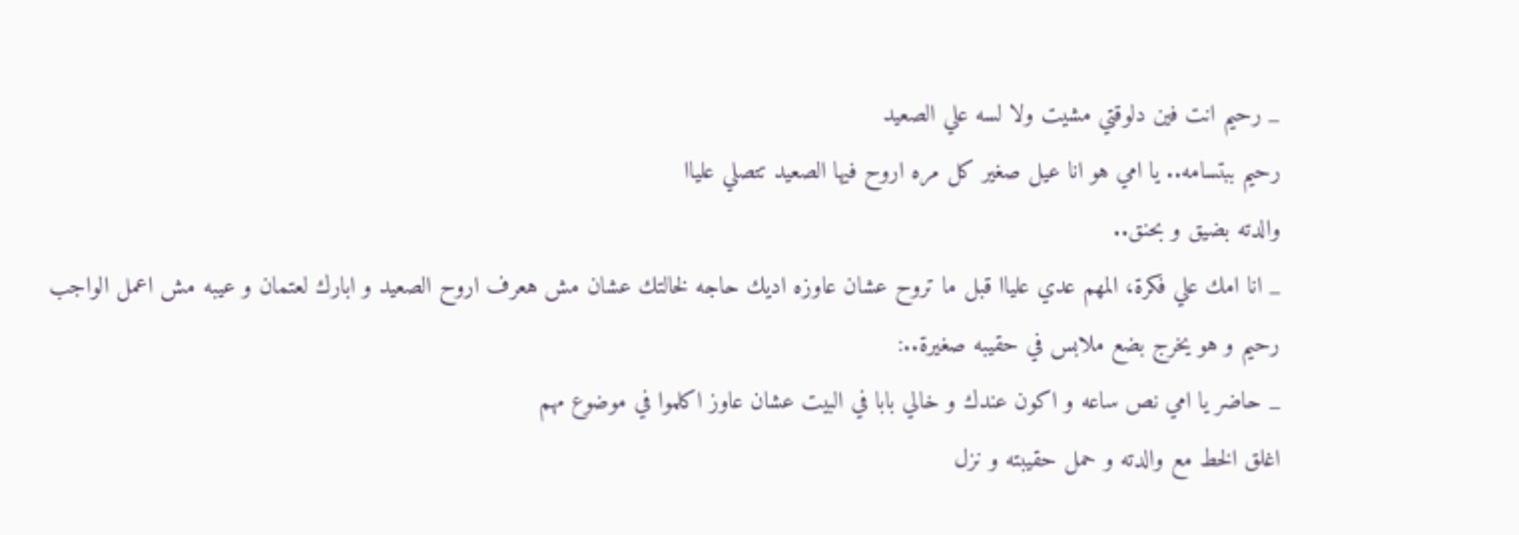_ رحيم انت فين دلوقتي مشيت ولا لسه علي الصعيد
رحيم ببتسامه.. يا امي هو انا عيل صغير كل مره اروح فيها الصعيد تتصلي علياا
والدته بضيق و بحنق..
_ انا امك علي فكرة، المهم عدي علياا قبل ما تروح عشان عاوزه اديك حاجه لخالتك عشان مش هعرف اروح الصعيد و ابارك لعتمان و عيبه مش اعمل الواجب
رحيم و هو يخرج بضع ملابس في حقيبه صغيرة..:
_ حاضر يا امي نص ساعه و اكون عندك و خالي بابا في البيت عشان عاوز اكلموا في موضوع مهم
اغلق الخط مع والدته و حمل حقيبته و نزل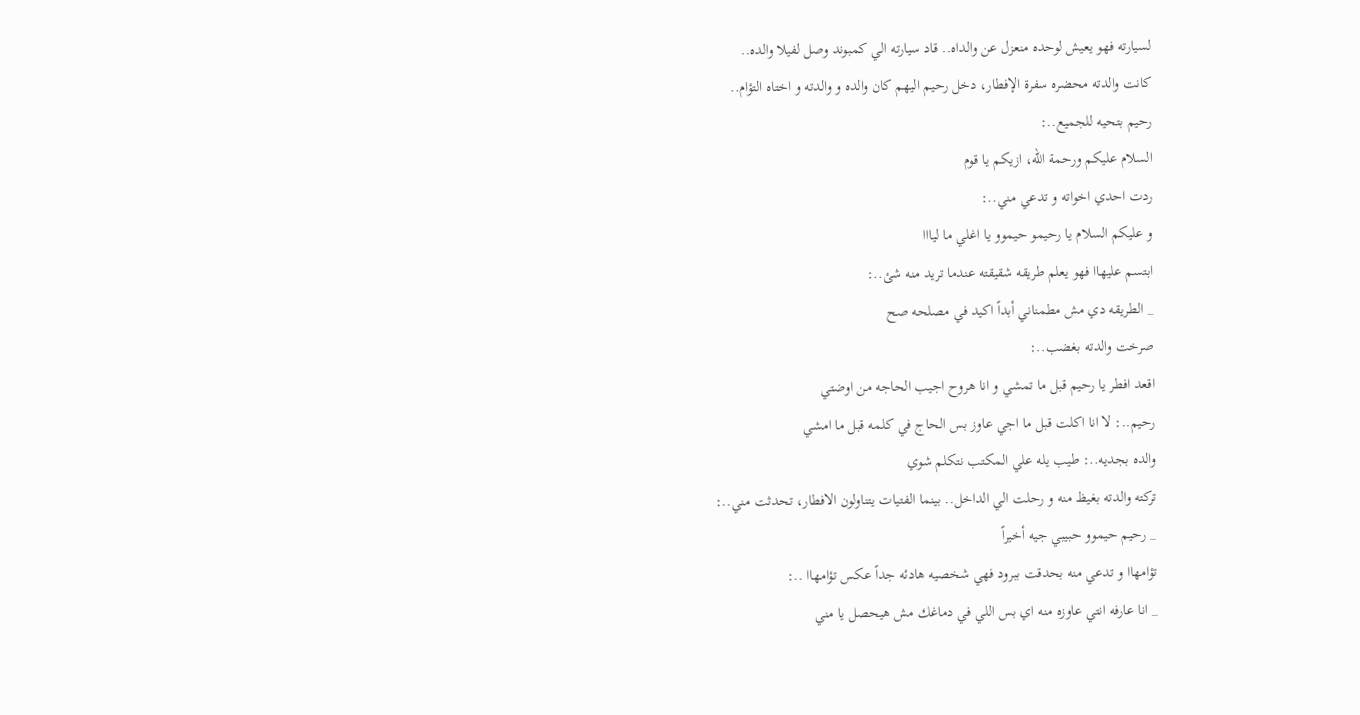لسيارته فهو يعيش لوحده منعزل عن والداه.. قاد سيارته الي كمبوند وصل لفيلا والده..
كانت والدته محضره سفرة الإفطار، دخل رحيم اليهم كان والده و والدته و اختاه التؤام..
رحيم بتحيه للجميع..:
السلام عليكم ورحمة الله، ازيكم يا قوم
ردت احدي اخواته و تدعي مني..:
و عليكم السلام يا رحيمو حيموو يا اغلي ما ليااا
ابتسم عليهاا فهو يعلم طريقه شقيقته عندما تريد منه شئ..:
_ الطريقه دي مش مطمناني أبداً اكيد في مصلحه صح
صرخت والدته بغضب..:
اقعد افطر يا رحيم قبل ما تمشي و انا هروح اجيب الحاجه من اوضتي
رحيم..: لا انا اكلت قبل ما اجي عاوز بس الحاج في كلمه قبل ما امشي
والده بجديه..: طيب يله علي المكتب نتكلم شوي
تركته والدته بغيظ منه و رحلت الي الداخل.. بينما الفتيات يتناولون الافطار، تحدثت مني..:
_ رحيم حيموو حبيبي جيه أخيراً
تؤامهاا و تدعي منه بحدقت ببرود فهي شخصيه هادئه جداً عكس تؤامهاا ..:
_ انا عارفه انتي عاوزه منه اي بس اللي في دماغك مش هيحصل يا مني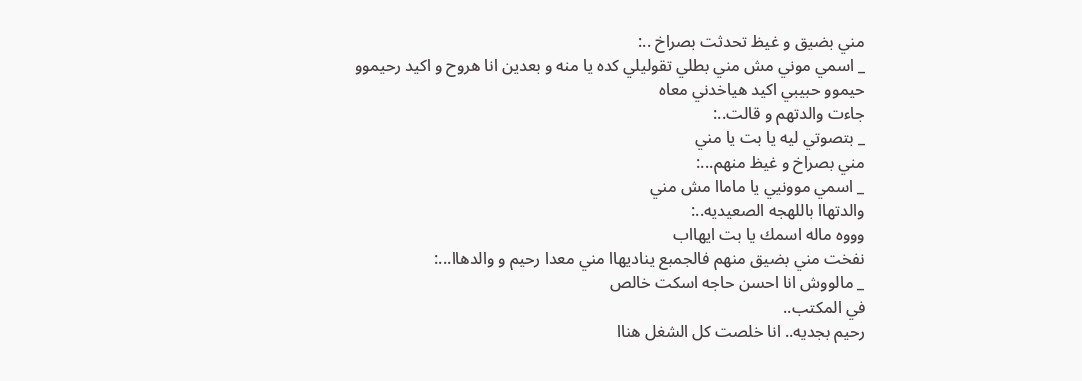مني بضيق و غيظ تحدثت بصراخ ..:
_ اسمي موني مش مني بطلي تقوليلي كده يا منه و بعدين انا هروح و اكيد رحيموو حيموو حبيبي اكيد هياخدني معاه
جاءت والدتهم و قالت..:
_ بتصوتي ليه يا بت يا مني
مني بصراخ و غيظ منهم...:
_ اسمي موونيي يا ماماا مش مني
والدتهاا باللهجه الصعيديه..:
وووه ماله اسمك يا بت ايهااب
نفخت مني بضيق منهم فالجمبع يناديهاا مني معدا رحيم و والدهاا...:
_ مالووش انا احسن حاجه اسكت خالص
في المكتب..
رحيم بجديه.. انا خلصت كل الشغل هناا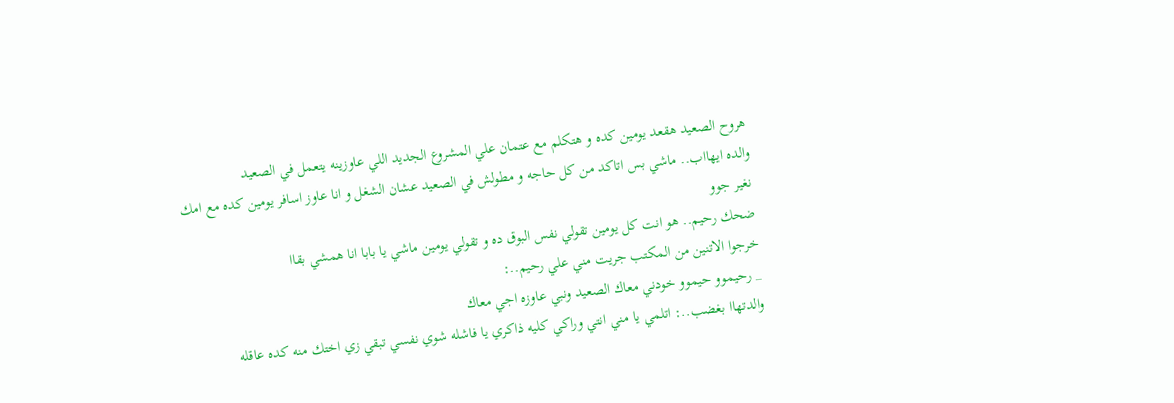هروح الصعيد هقعد يومين كده و هتكلم مع عتمان علي المشروع الجديد اللي عاوزينه يتعمل في الصعيد
والده ايهااب.. ماشي بس اتاكد من كل حاجه و مطولش في الصعيد عشان الشغل و انا عاوز اسافر يومين كده مع امك نغير جوو
ضحك رحيم.. هو انت كل يومين تقولي نفس البوق ده و تقولي يومين ماشي يا بابا انا همشي بقاا
خرجوا الاتنين من المكتب جريت مني علي رحيم..:
_ رحيموو حيموو خودني معاك الصعيد ونبي عاوزه اجي معاك
والدتهاا بغضب..: اتلمي يا مني انتي وراكي كليه ذاكري يا فاشله شوي نفسي تبقي زي اختك منه كده عاقله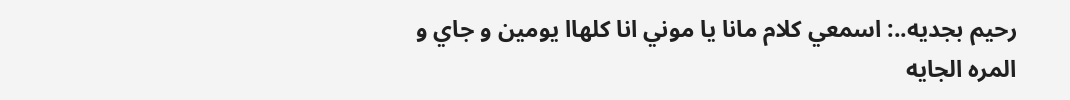رحيم بجديه..: اسمعي كلام مانا يا موني انا كلهاا يومين و جاي و المره الجايه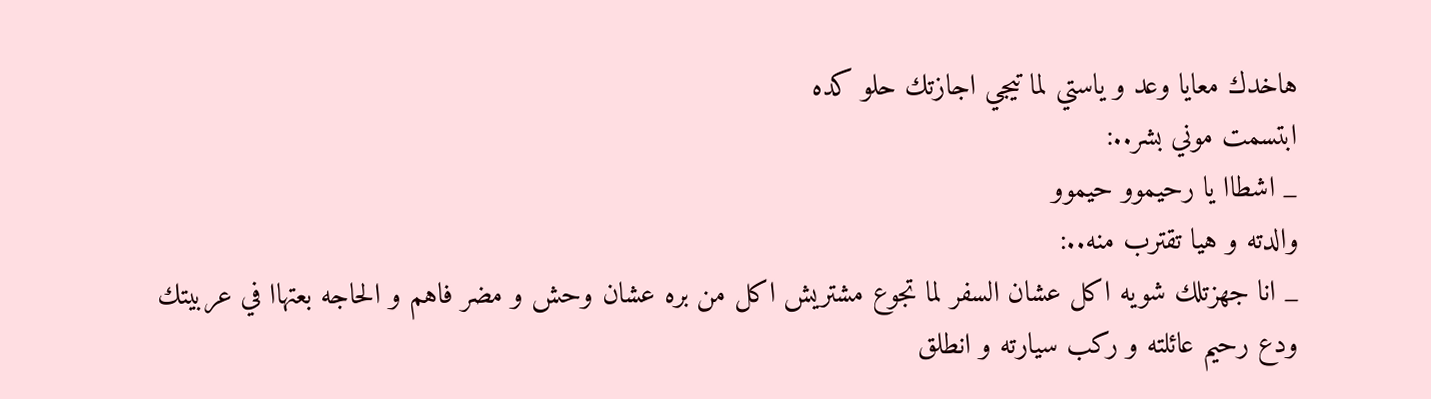هاخدك معايا وعد و ياستي لما تيجي اجازتك حلو كده
ابتسمت موني بشر..:
_ اشطاا يا رحيموو حيموو
والدته و هيا تقترب منه..:
_ انا جهزتلك شويه اكل عشان السفر لما تجوع مشتريش اكل من بره عشان وحش و مضر فاهم و الحاجه بعتهاا في عربيتك
ودع رحيم عائلته و ركب سيارته و انطلق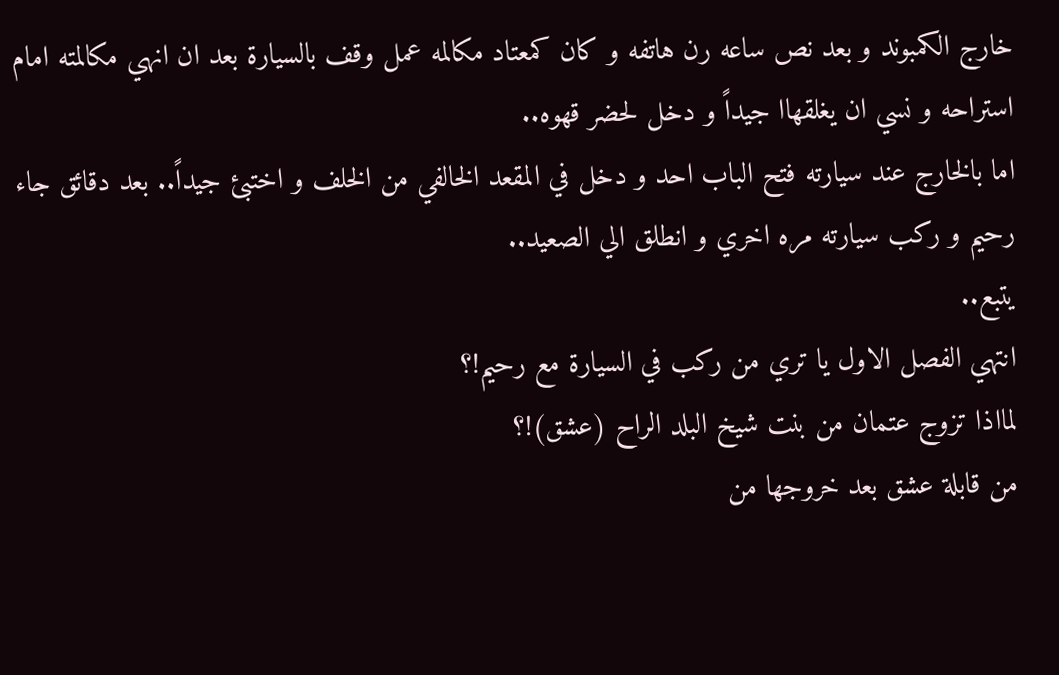خارج الكمبوند و بعد نص ساعه رن هاتفه و كان كمعتاد مكالمه عمل وقف بالسيارة بعد ان انهي مكالمته امام استراحه و نسي ان يغلقهاا جيداً و دخل لحضر قهوه..
اما بالخارج عند سيارته فتح الباب احد و دخل في المقعد الخالفي من الخلف و اختبئ جيداً.. بعد دقائق جاء رحيم و ركب سيارته مره اخري و انطلق الي الصعيد..
يتبع..
انتهي الفصل الاول يا تري من ركب في السيارة مع رحيم!؟
لمااذا تزوج عتمان من بنت شيخ البلد الراح (عشق)!؟
من قابلة عشق بعد خروجها من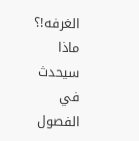الغرفه!؟
ماذا سيحدث في الفصول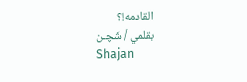القادمه!؟
بقلمي / شَچـن
Shajan